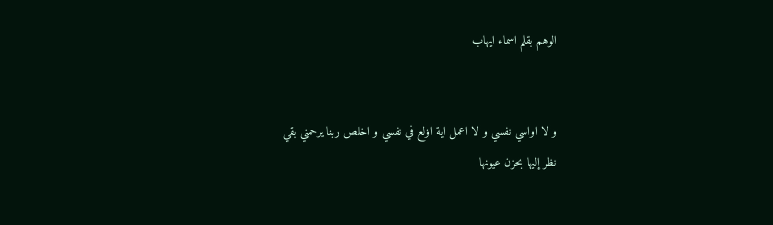الوهم بقلم اسماء ايهاب


و لا اواسي نفسي و لا اعمل اية اۏلع في نفسي و اخلص ربنا يرحمني بقي
نظر إليها بحزن عيونها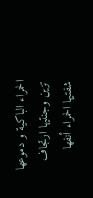الحمراء الباكية و دموعها تزين وجنتيها ارتجاف شفتيها الحمراء أنفها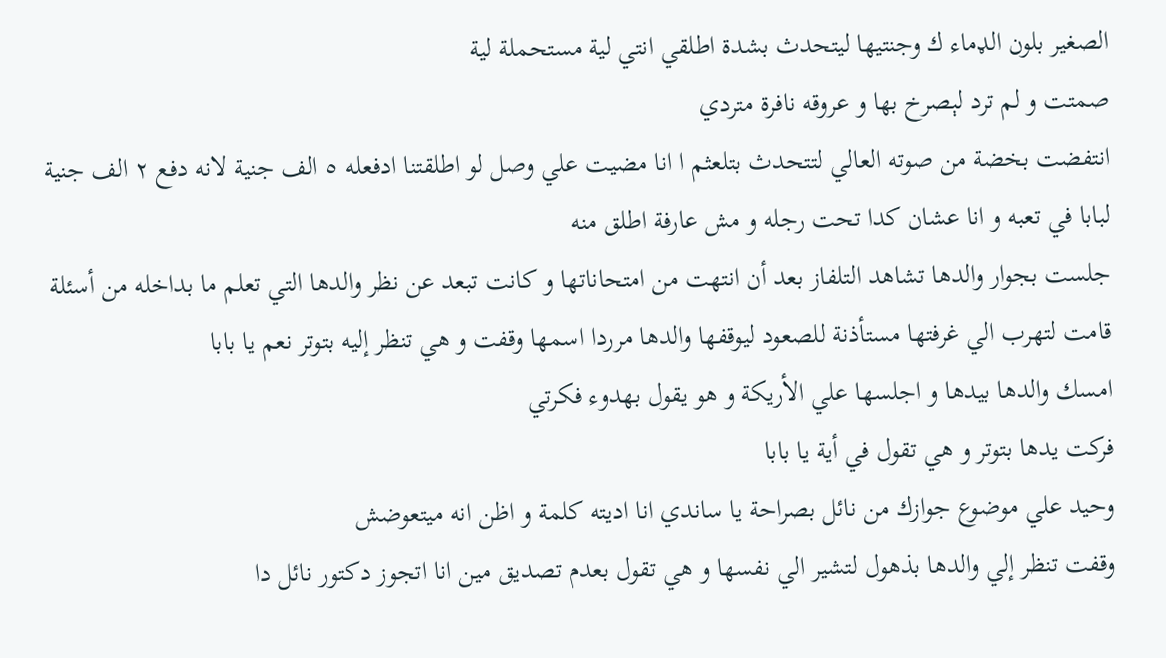الصغير بلون الډماء ك وجنتيها ليتحدث بشدة اطلقي انتي لية مستحملة لية
صمتت و لم ترد لېصرخ بها و عروقه نافرة متردي
انتفضت بخضة من صوته العالي لتتحدث بتلعثم ا انا مضيت علي وصل لو اطلقتنا ادفعله ٥ الف جنية لانه دفع ٢ الف جنية لبابا في تعبه و انا عشان كدا تحت رجله و مش عارفة اطلق منه
جلست بجوار والدها تشاهد التلفاز بعد أن انتهت من امتحاناتها و كانت تبعد عن نظر والدها التي تعلم ما بداخله من أسئلة قامت لتهرب الي غرفتها مستأذنة للصعود ليوقفها والدها مرردا اسمها وقفت و هي تنظر إليه بتوتر نعم يا بابا
امسك والدها بيدها و اجلسها علي الأريكة و هو يقول بهدوء فكرتي
فركت يدها بتوتر و هي تقول في أية يا بابا
وحيد علي موضوع جوازك من نائل بصراحة يا ساندي انا اديته كلمة و اظن انه ميتعوضش
وقفت تنظر إلي والدها بذهول لتشير الي نفسها و هي تقول بعدم تصديق مين انا اتجوز دكتور نائل دا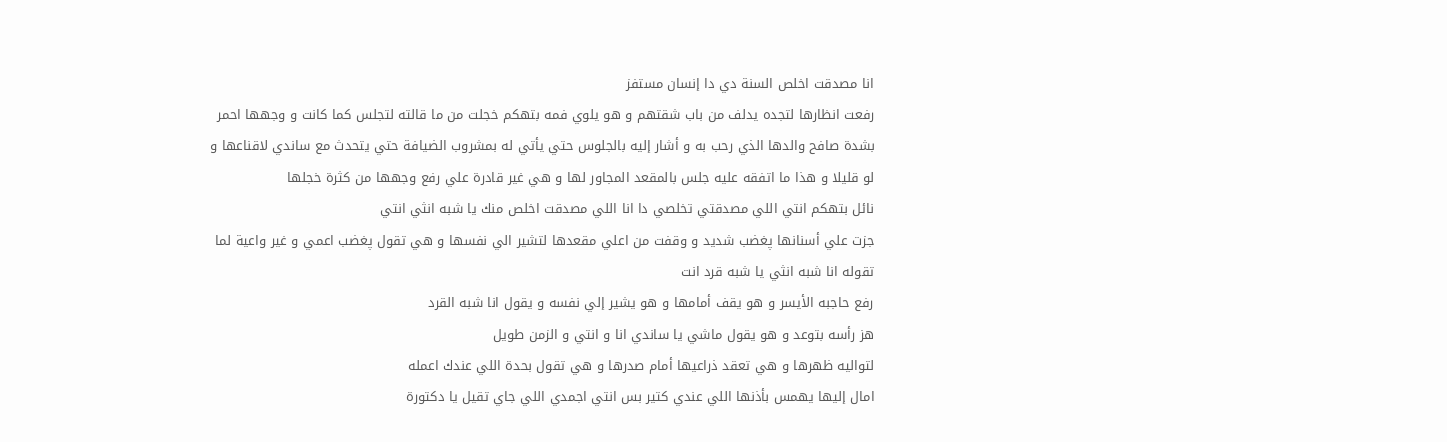انا مصدقت اخلص السنة دي دا إنسان مستفز
رفعت انظارها لتجده يدلف من باب شقتهم و هو يلوي فمه بتهكم خجلت من ما قالته لتجلس كما كانت و وجهها احمر بشدة صافح والدها الذي رحب به و أشار إليه بالجلوس حتي يأتي له بمشروب الضيافة حتي يتحدث مع ساندي لاقناعها و لو قليلا و هذا ما اتفقه عليه جلس بالمقعد المجاور لها و هي غير قادرة علي رفع وجهها من كثرة خجلها
نائل بتهكم انتي اللي مصدقتي تخلصي دا انا اللي مصدقت اخلص منك يا شبه انثي انتي
جزت علي أسنانها پغضب شديد و وقفت من اعلي مقعدها لتشير الي نفسها و هي تقول پغضب اعمي و غير واعية لما تقوله انا شبه انثي يا شبه قرد انت
رفع حاجبه الأيسر و هو يقف أمامها و هو يشير إلي نفسه و يقول انا شبه القرد
هز رأسه بتوعد و هو يقول ماشي يا ساندي انا و انتي و الزمن طويل
لتواليه ظهرها و هي تعقد ذراعيها أمام صدرها و هي تقول بحدة اللي عندك اعمله
امال إليها يهمس بأذنها اللي عندي كتير بس انتي اجمدي اللي جاي تقيل يا دكتورة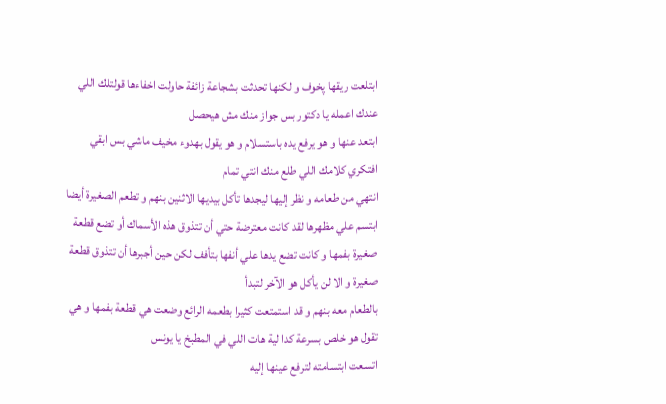ابتلعت ريقها پخوف و لكنها تحدثت بشجاعة زائفة حاولت اخفاءها قولتلك اللي عندك اعمله يا دكتور بس جواز منك مش هيحصل
ابتعد عنها و هو يرفع يده باستسلام و هو يقول بهدوء مخيف ماشي بس ابقي افتكري كلامك اللي طلع منك انتي تمام
انتهي من طعامه و نظر إليها ليجدها تأكل بيديها الاثنين بنهم و تطعم الصغيرة أيضا ابتسم علي مظهرها لقد كانت معترضة حتي أن تتذوق هذه الأسماك أو تضع قطعة صغيرة بفمها و كانت تضع يدها علي أنفها بتأفف لكن حين أجبرها أن تتذوق قطعة صغيرة و الا لن يأكل هو الآخر لتبدأ
بالطعام معه بنهم و قد استمتعت كثيرا بطعمه الرائع وضعت هي قطعة بفمها و هي تقول هو خلص بسرعة كدا لية هات اللي في المطبخ يا يونس
اتسعت ابتسامته لترفع عينها إليه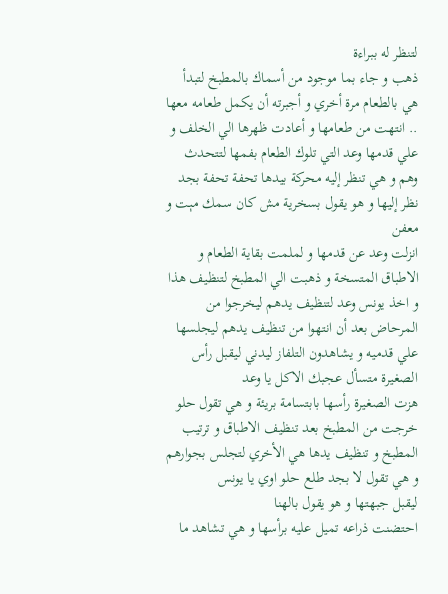لتنظر له ببراءة
ذهب و جاء بما موجود من أسماك بالمطبخ لتبدأ هي بالطعام مرة أخري و أجبرته أن يكمل طعامه معها .. انتهت من طعامها و أعادت ظهرها الي الخلف و علي قدمها وعد التي تلوك الطعام بفمها لتتحدث وهم و هي تنظر إليه محركة بيدها تحفة تحفة بجد
نظر إليها و هو يقول بسخرية مش كان سمك مېت و معفن
انزلت وعد عن قدمها و لملمت بقاية الطعام و الاطباق المتسخة و ذهبت الي المطبخ لتنظيف هذا و اخذ يونس وعد لتنظيف يدهم ليخرجوا من المرحاض بعد أن انتهوا من تنظيف يدهم ليجلسها علي قدميه و يشاهدون التلفاز ليدني ليقبل رأس الصغيرة متسأل عجبك الاكل يا وعد
هزت الصغيرة رأسها بابتسامة بريئة و هي تقول حلو
خرجت من المطبخ بعد تنظيف الاطباق و ترتيب المطبخ و تنظيف يدها هي الأخري لتجلس بجوارهم و هي تقول لا بجد طلع حلو اوي يا يونس
ليقبل جبهتها و هو يقول بالهنا
احتضنت ذراعه تميل عليه برأسها و هي تشاهد ما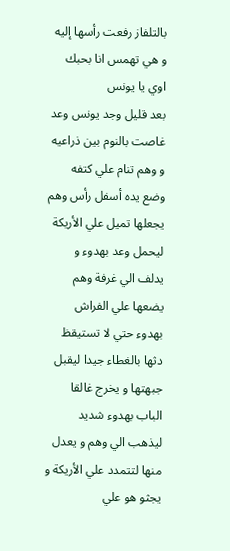بالتلفاز رفعت رأسها إليه و هي تهمس انا بحبك اوي يا يونس
بعد قليل وجد يونس وعد غاصت بالنوم بين ذراعيه و وهم تنام علي كتفه وضع يده أسفل رأس وهم يجعلها تميل علي الأريكة ليحمل وعد بهدوء و يدلف الي غرفة وهم يضعها علي الفراش بهدوء حتي لا تستيقظ دثها بالغطاء جيدا ليقبل جبهتها و يخرج غالقا الباب بهدوء شديد ليذهب الي وهم و يعدل منها لتتمدد علي الأريكة و يجثو هو علي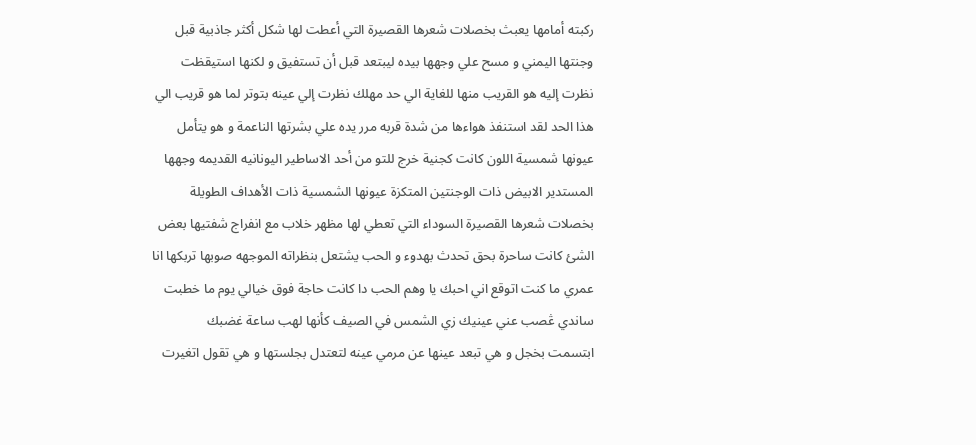ركبته أمامها يعبث بخصلات شعرها القصيرة التي أعطت لها شكل أكثر جاذبية قبل وجنتها اليمني و مسح علي وجهها بيده ليبتعد قبل أن تستفيق و لكنها استيقظت نظرت إليه هو القريب منها للغاية الي حد مهلك نظرت إلي عينه بتوتر لما هو قريب الي هذا الحد لقد استنفذ هواءها من شدة قربه مرر يده علي بشرتها الناعمة و هو يتأمل عيونها شمسية اللون كانت كجنية خرج للتو من أحد الاساطير اليونانيه القديمه وجهها المستدير الابيض ذات الوجنتين المتكزة عيونها الشمسية ذات الأهداف الطويلة بخصلات شعرها القصيرة السوداء التي تعطي لها مظهر خلاب مع انفراج شفتيها بعض الشئ كانت ساحرة بحق تحدث بهدوء و الحب يشتعل بنظراته الموجهه صوبها تربكها انا عمري ما كنت اتوقع اني احبك يا وهم الحب دا كانت حاجة فوق خيالي يوم ما خطبت ساندي ڠصب عني عينيك زي الشمس في الصيف كأنها لهب ساعة غضبك
ابتسمت بخجل و هي تبعد عينها عن مرمي عينه لتعتدل بجلستها و هي تقول اتغيرت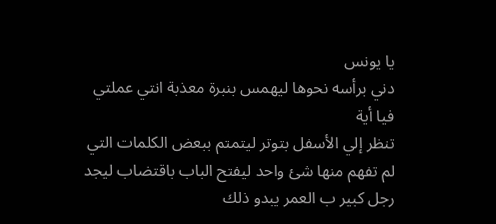يا يونس
دني برأسه نحوها ليهمس بنبرة معذبة انتي عملتي فيا أية
تنظر إلي الأسفل بتوتر ليتمتم ببعض الكلمات التي لم تفهم منها شئ واحد ليفتح الباب باقتضاب ليجد رجل كبير ب العمر يبدو ذلك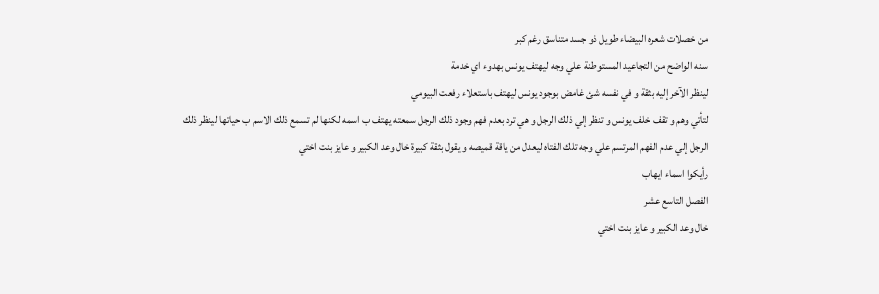من خصلات شعره البيضاء طويل ذو جسد متناسق رغم كبر
سنه الواضح من التجاعيد المستوطنة علي وجه ليهتف يونس بهدوء اي خدمة
لينظر الآخر إليه بثقة و في نفسه شئ غامض بوجود يونس ليهتف باستعلاء رفعت البيومي
لتأتي وهم و تقف خلف يونس و تنظر إلي ذلك الرجل و هي ترد بعدم فهم وجود ذلك الرجل سمعته يهتف ب اسمه لكنها لم تسمع ذلك الاسم ب حياتها لينظر ذلك الرجل إلي عدم الفهم المرتسم علي وجه تلك الفتاه ليعدل من ياقة قميصه و يقول بثقة كبيرة خال وعد الكبير و عايز بنت اختي
رأيكوا اسماء ايهاب
الفصل التاسع عشر
خال وعد الكبير و عايز بنت اختي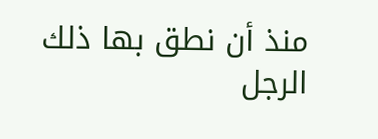منذ أن نطق بها ذلك الرجل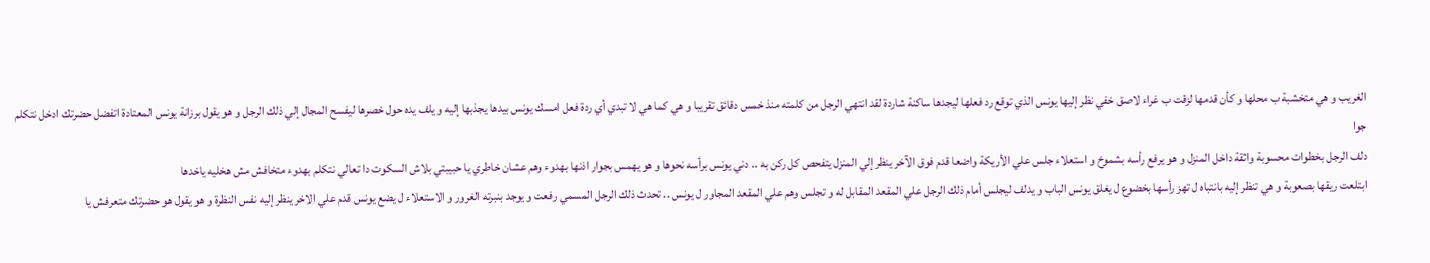الغريب و هي متخشبة ب محلها و كأن قدمها لزقت ب غراء لاصق خفي نظر إليها يونس الذي توقع رد فعلها ليجدها ساكنة شاردة لقد انتهي الرجل من كلمته منذ خمس دقائق تقريبا و هي كما هي لا تبدي أي ردة فعل امسك يونس بيدها يجذبها إليه و يلف يده حول خصرها ليفسح المجال إلي ذلك الرجل و هو يقول برزانة يونس المعتادة اتفضل حضرتك ادخل نتكلم جوا
دلف الرجل بخطوات محسوبة واثقة داخل المنزل و هو يرفع رأسه بشموخ و استعلاء جلس علي الأريكة واضعا قدم فوق الآخر ينظر إلي المنزل يتفحص كل ركن به .. دني يونس برأسه نحوها و هو يهمس بجوار اذنها بهدوء وهم عشان خاطري يا حبيبتي بلاش السكوت دا تعالي نتكلم بهدوء متخافش مش هخليه ياخدها
ابتلعت ريقها بصعوبة و هي تنظر إليه بانتباه ل تهز رأسها بخضوع ل يغلق يونس الباب و يدلف ليجلس أمام ذلك الرجل علي المقعد المقابل له و تجلس وهم علي المقعد المجاور ل يونس .. تحدث ذلك الرجل المسمي رفعت و يوجد بنبرته الغرور و الاستعلاء ل يضع يونس قدم علي الاخر ينظر إليه نفس النظرة و هو يقول هو حضرتك متعرفش يا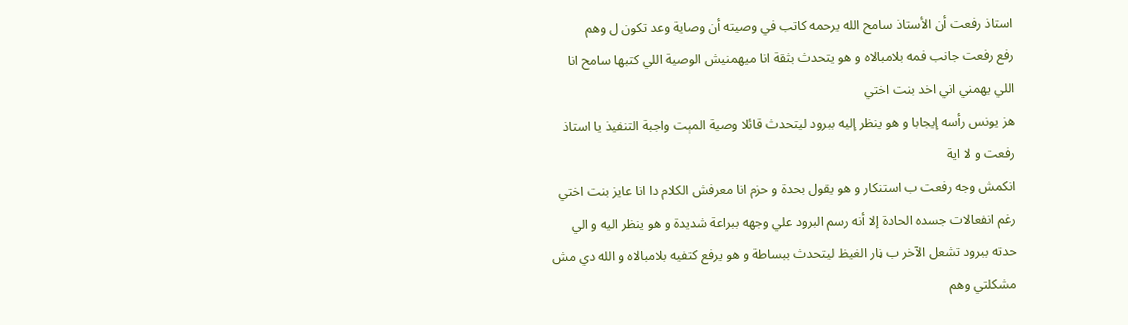استاذ رفعت أن الأستاذ سامح الله يرحمه كاتب في وصيته أن وصاية وعد تكون ل وهم
رفع رفعت جانب فمه بلامبالاه و هو يتحدث بثقة انا ميهمنيش الوصية اللي كتبها سامح انا اللي يهمني اني اخد بنت اختي
هز يونس رأسه إيجابا و هو ينظر إليه ببرود ليتحدث قائلا وصية المېت واجبة التنفيذ يا استاذ رفعت و لا اية
انكمش وجه رفعت ب استنكار و هو يقول بحدة و حزم انا معرفش الكلام دا انا عايز بنت اختي
رغم انفعالات جسده الحادة إلا أنه رسم البرود علي وجهه ببراعة شديدة و هو ينظر اليه و الي حدته ببرود تشعل الآخر ب ڼار الغيظ ليتحدث ببساطة و هو يرفع كتفيه بلامبالاه و الله دي مش مشكلتي وهم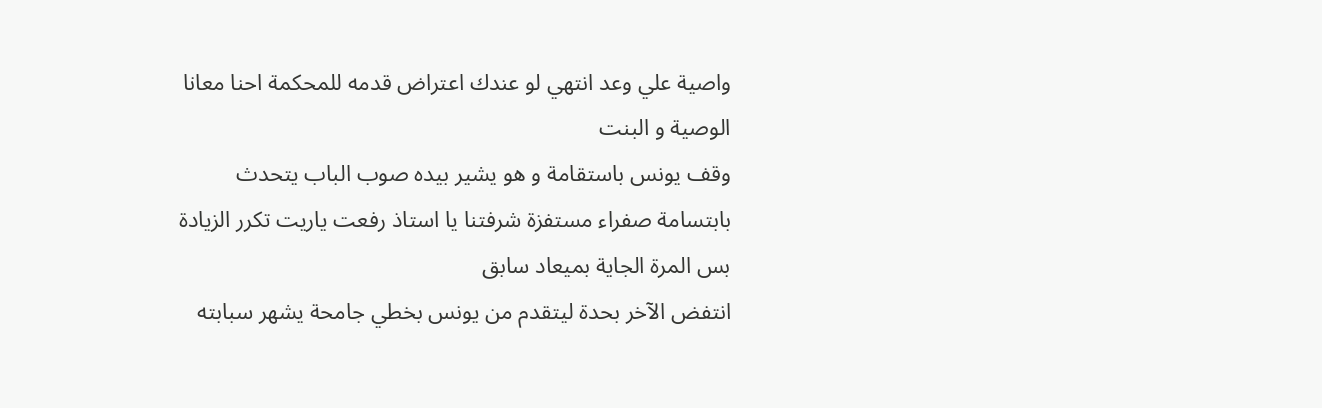واصية علي وعد انتهي لو عندك اعتراض قدمه للمحكمة احنا معانا الوصية و البنت
وقف يونس باستقامة و هو يشير بيده صوب الباب يتحدث بابتسامة صفراء مستفزة شرفتنا يا استاذ رفعت ياريت تكرر الزيادة بس المرة الجاية بميعاد سابق
انتفض الآخر بحدة ليتقدم من يونس بخطي جامحة يشهر سبابته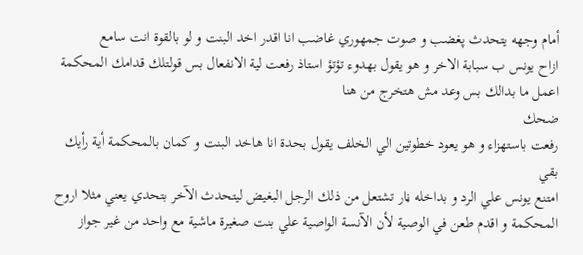أمام وجهه يتحدث پغضب و صوت جمهوري غاضب انا اقدر اخد البنت و لو بالقوة انت سامع
ازاح يونس ب سبابة الاخر و هو يقول بهدوء تؤتؤ استاذ رفعت لية الانفعال بس قولتلك قدامك المحكمة اعمل ما بدالك بس وعد مش هتخرج من هنا
ضحك
رفعت باستهزاء و هو يعود خطوتين الي الخلف يقول بحدة انا هاخد البنت و كمان بالمحكمة أية رأيك بقي
امتنع يونس علي الرد و بداخله ڼار تشتعل من ذلك الرجل البغيض ليتحدث الآخر بتحدي يعني مثلا اروح المحكمة و اقدم طعن في الوصية لأن الآنسة الواصية علي بنت صغيرة ماشية مع واحد من غير جواز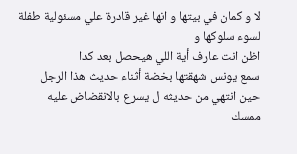لا و كمان في بيتها و انها غير قادرة علي مسئولية طفلة لسوء سلوكها و
اظن انت عارف أية اللي هيحصل بعد كدا
سمع يونس شهقتها بخضة أثناء حديث هذا الرجل حين انتهي من حديثه ل يسرع بالانقضاض عليه ممسك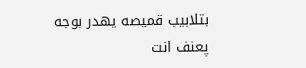بتلابيب قميصه يهدر بوجه پعنف انت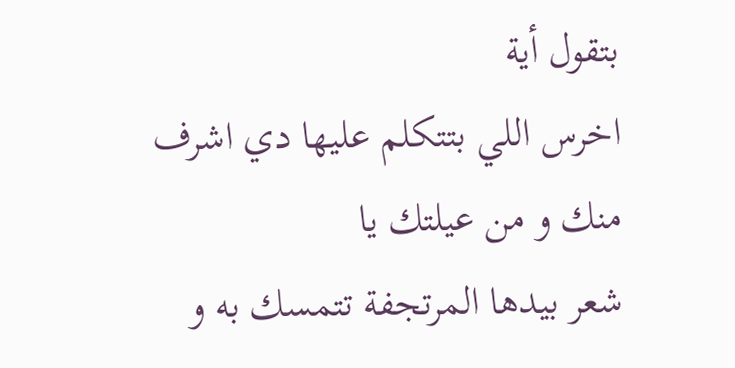بتقول أية
اخرس اللي بتتكلم عليها دي اشرف منك و من عيلتك يا
شعر بيدها المرتجفة تتمسك به و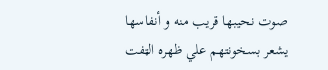صوت نحيبها قريب منه و أنفاسها يشعر بسخونتهم علي ظهره الټفت